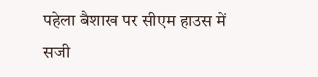पहेला बैशाख पर सीएम हाउस में सजी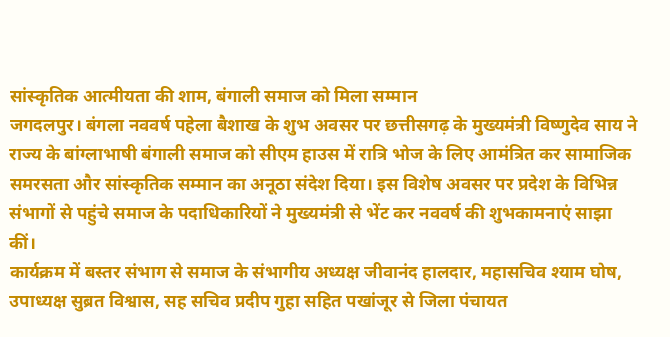सांस्कृतिक आत्मीयता की शाम, बंगाली समाज को मिला सम्मान
जगदलपुर। बंगला नववर्ष पहेला बैशाख के शुभ अवसर पर छत्तीसगढ़ के मुख्यमंत्री विष्णुदेव साय ने राज्य के बांग्लाभाषी बंगाली समाज को सीएम हाउस में रात्रि भोज के लिए आमंत्रित कर सामाजिक समरसता और सांस्कृतिक सम्मान का अनूठा संदेश दिया। इस विशेष अवसर पर प्रदेश के विभिन्न संभागों से पहुंचे समाज के पदाधिकारियों ने मुख्यमंत्री से भेंट कर नववर्ष की शुभकामनाएं साझा कीं।
कार्यक्रम में बस्तर संभाग से समाज के संभागीय अध्यक्ष जीवानंद हालदार, महासचिव श्याम घोष, उपाध्यक्ष सुब्रत विश्वास, सह सचिव प्रदीप गुहा सहित पखांजूर से जिला पंचायत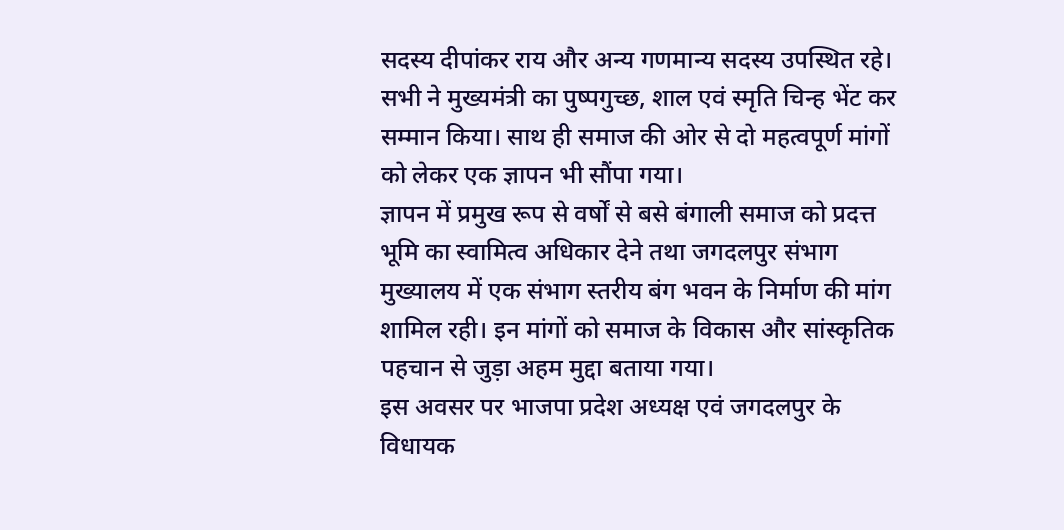सदस्य दीपांकर राय और अन्य गणमान्य सदस्य उपस्थित रहे। सभी ने मुख्यमंत्री का पुष्पगुच्छ, शाल एवं स्मृति चिन्ह भेंट कर सम्मान किया। साथ ही समाज की ओर से दो महत्वपूर्ण मांगों को लेकर एक ज्ञापन भी सौंपा गया।
ज्ञापन में प्रमुख रूप से वर्षों से बसे बंगाली समाज को प्रदत्त भूमि का स्वामित्व अधिकार देने तथा जगदलपुर संभाग मुख्यालय में एक संभाग स्तरीय बंग भवन के निर्माण की मांग शामिल रही। इन मांगों को समाज के विकास और सांस्कृतिक पहचान से जुड़ा अहम मुद्दा बताया गया।
इस अवसर पर भाजपा प्रदेश अध्यक्ष एवं जगदलपुर के विधायक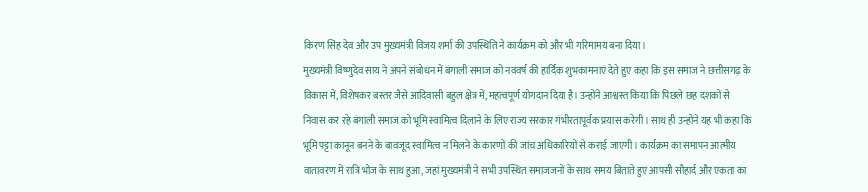किरण सिंह देव और उप मुख्यमंत्री विजय शर्मा की उपस्थिति ने कार्यक्रम को और भी गरिमामय बना दिया।
मुख्यमंत्री विष्णुदेव साय ने अपने संबोधन में बंगाली समाज को नववर्ष की हार्दिक शुभकामनाएं देते हुए कहा कि इस समाज ने छत्तीसगढ़ के विकास में, विशेषकर बस्तर जैसे आदिवासी बहुल क्षेत्र में, महत्वपूर्ण योगदान दिया है। उन्होंने आश्वस्त किया कि पिछले छह दशकों से निवास कर रहे बंगाली समाज को भूमि स्वामित्व दिलाने के लिए राज्य सरकार गंभीरतापूर्वक प्रयास करेगी। साथ ही उन्होंने यह भी कहा कि भूमि पट्टा कानून बनने के बावजूद स्वामित्व न मिलने के कारणों की जांच अधिकारियों से कराई जाएगी। कार्यक्रम का समापन आत्मीय वातावरण में रात्रि भोज के साथ हुआ, जहां मुख्यमंत्री ने सभी उपस्थित समाजजनों के साथ समय बिताते हुए आपसी सौहार्द और एकता का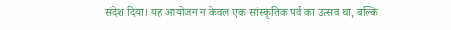संदेश दिया। यह आयोजन न केवल एक सांस्कृतिक पर्व का उत्सव था, बल्कि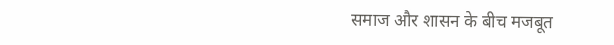समाज और शासन के बीच मजबूत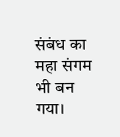संबंध का महा संगम भी बन गया।